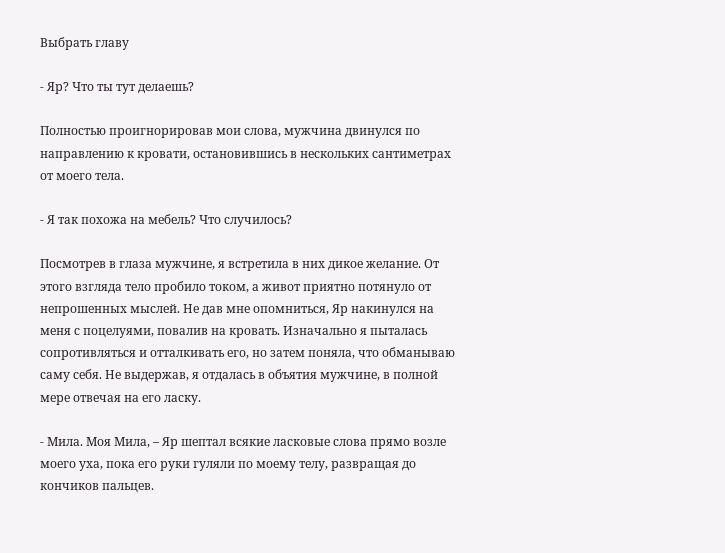Выбрать главу

- Яр? Что ты тут делаешь?

Полностью проигнорировав мои слова, мужчина двинулся по направлению к кровати, остановившись в нескольких сантиметрах от моего тела.

- Я так похожа на мебель? Что случилось?

Посмотрев в глаза мужчине, я встретила в них дикое желание. От этого взгляда тело пробило током, а живот приятно потянуло от непрошенных мыслей. Не дав мне опомниться, Яр накинулся на меня с поцелуями, повалив на кровать. Изначально я пыталась сопротивляться и отталкивать его, но затем поняла, что обманываю саму себя. Не выдержав, я отдалась в объятия мужчине, в полной мере отвечая на его ласку.

- Мила. Моя Мила, – Яр шептал всякие ласковые слова прямо возле моего уха, пока его руки гуляли по моему телу, развращая до кончиков пальцев.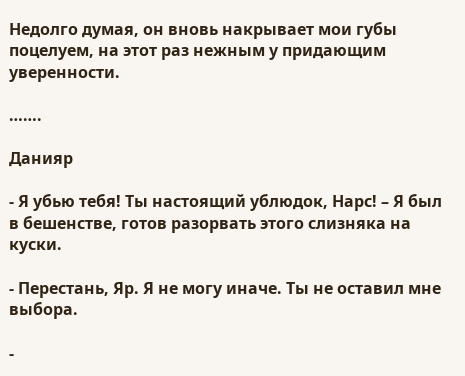Недолго думая, он вновь накрывает мои губы поцелуем, на этот раз нежным у придающим уверенности.

…….

Данияр

- Я убью тебя! Ты настоящий ублюдок, Нарс! – Я был в бешенстве, готов разорвать этого слизняка на куски.

- Перестань, Яр. Я не могу иначе. Ты не оставил мне выбора.

-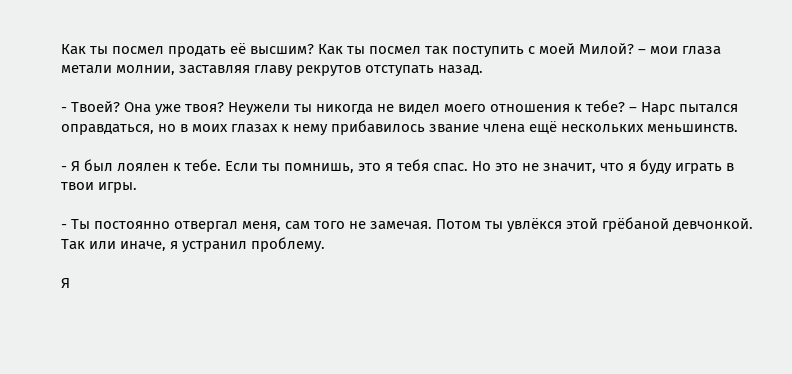Как ты посмел продать её высшим? Как ты посмел так поступить с моей Милой? – мои глаза метали молнии, заставляя главу рекрутов отступать назад.

- Твоей? Она уже твоя? Неужели ты никогда не видел моего отношения к тебе? – Нарс пытался оправдаться, но в моих глазах к нему прибавилось звание члена ещё нескольких меньшинств.

- Я был лоялен к тебе. Если ты помнишь, это я тебя спас. Но это не значит, что я буду играть в твои игры.

- Ты постоянно отвергал меня, сам того не замечая. Потом ты увлёкся этой грёбаной девчонкой. Так или иначе, я устранил проблему.

Я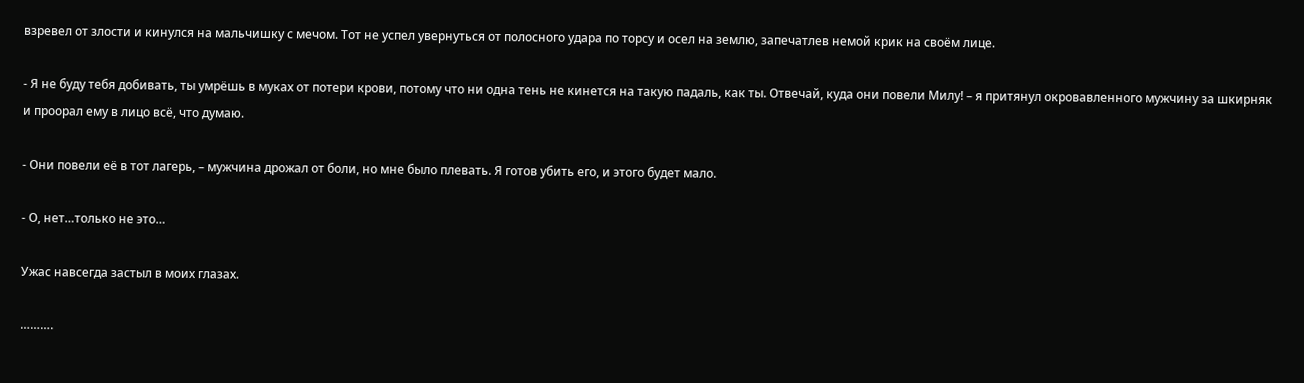взревел от злости и кинулся на мальчишку с мечом. Тот не успел увернуться от полосного удара по торсу и осел на землю, запечатлев немой крик на своём лице.

- Я не буду тебя добивать, ты умрёшь в муках от потери крови, потому что ни одна тень не кинется на такую падаль, как ты. Отвечай, куда они повели Милу! – я притянул окровавленного мужчину за шкирняк и проорал ему в лицо всё, что думаю.

- Они повели её в тот лагерь, – мужчина дрожал от боли, но мне было плевать. Я готов убить его, и этого будет мало.

- О, нет…только не это…

Ужас навсегда застыл в моих глазах.

……….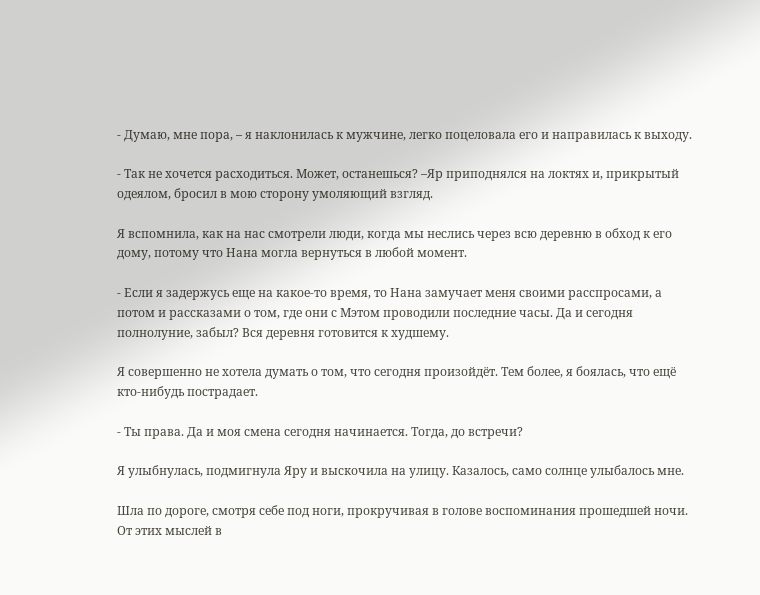- Думаю, мне пора, – я наклонилась к мужчине, легко поцеловала его и направилась к выходу.

- Так не хочется расходиться. Может, останешься? –Яр приподнялся на локтях и, прикрытый одеялом, бросил в мою сторону умоляющий взгляд.

Я вспомнила, как на нас смотрели люди, когда мы неслись через всю деревню в обход к его дому, потому что Нана могла вернуться в любой момент.

- Если я задержусь еще на какое-то время, то Нана замучает меня своими расспросами, а потом и рассказами о том, где они с Мэтом проводили последние часы. Да и сегодня полнолуние, забыл? Вся деревня готовится к худшему.

Я совершенно не хотела думать о том, что сегодня произойдёт. Тем более, я боялась, что ещё кто-нибудь пострадает.

- Ты права. Да и моя смена сегодня начинается. Тогда, до встречи?

Я улыбнулась, подмигнула Яру и выскочила на улицу. Казалось, само солнце улыбалось мне.

Шла по дороге, смотря себе под ноги, прокручивая в голове воспоминания прошедшей ночи. От этих мыслей в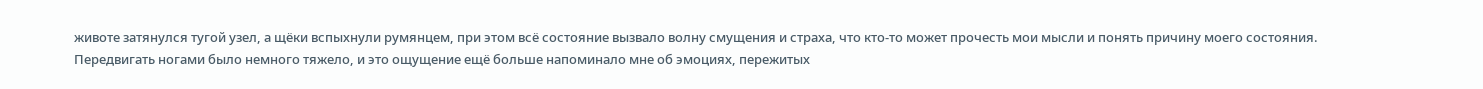животе затянулся тугой узел, а щёки вспыхнули румянцем, при этом всё состояние вызвало волну смущения и страха, что кто-то может прочесть мои мысли и понять причину моего состояния. Передвигать ногами было немного тяжело, и это ощущение ещё больше напоминало мне об эмоциях, пережитых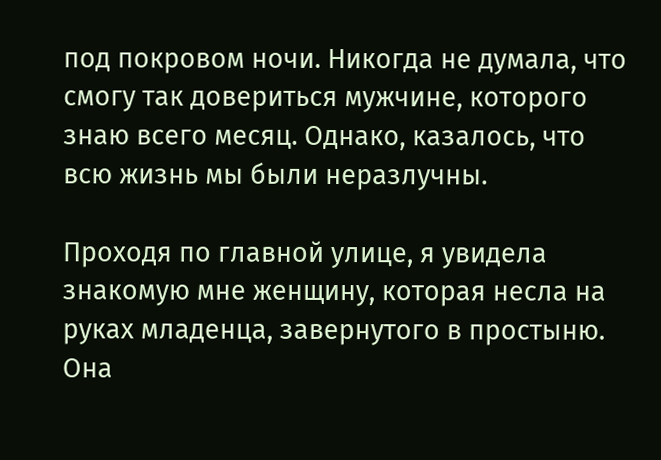под покровом ночи. Никогда не думала, что смогу так довериться мужчине, которого знаю всего месяц. Однако, казалось, что всю жизнь мы были неразлучны.

Проходя по главной улице, я увидела знакомую мне женщину, которая несла на руках младенца, завернутого в простыню. Она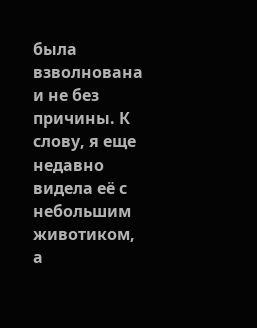была взволнована и не без причины. К слову, я еще недавно видела её с небольшим животиком, а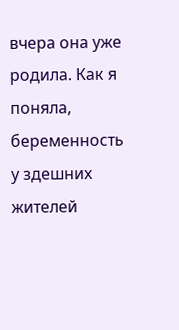вчера она уже родила. Как я поняла, беременность у здешних жителей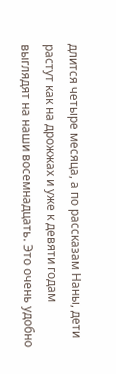длится четыре месяца, а по рассказам Наны, дети растут как на дрожжах и уже к девяти годам выглядят на наши восемнадцать. Это очень удобно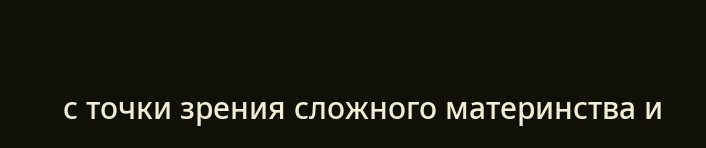с точки зрения сложного материнства и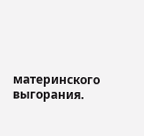материнского выгорания.